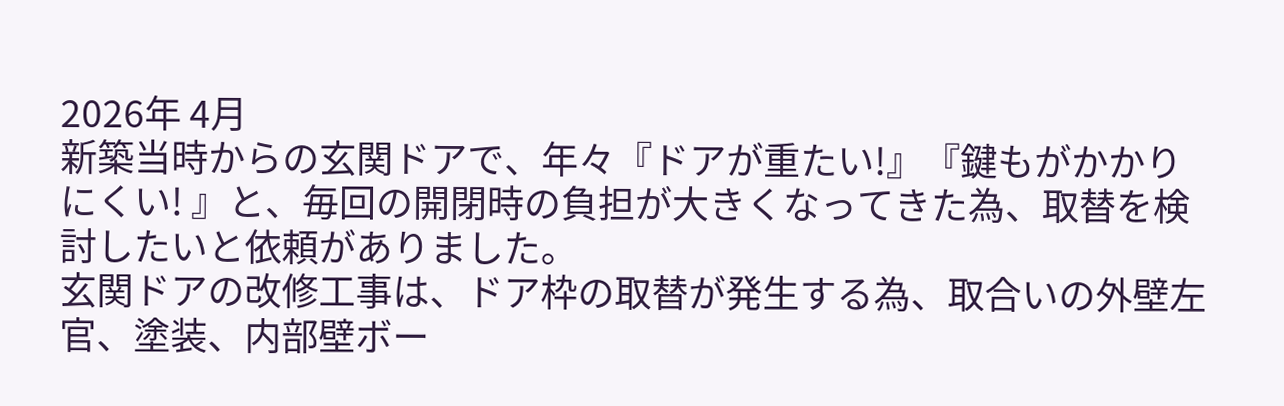2026年 4月
新築当時からの玄関ドアで、年々『ドアが重たい!』『鍵もがかかりにくい! 』と、毎回の開閉時の負担が大きくなってきた為、取替を検討したいと依頼がありました。
玄関ドアの改修工事は、ドア枠の取替が発生する為、取合いの外壁左官、塗装、内部壁ボー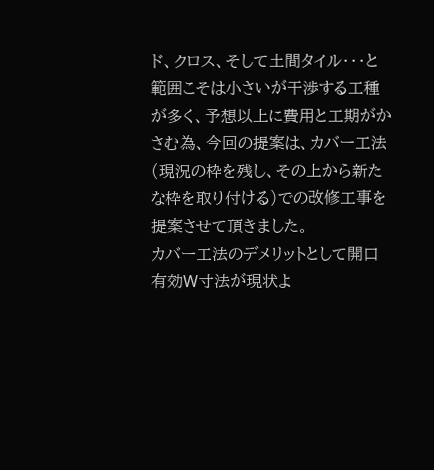ド、クロス、そして土間タイル・・・と範囲こそは小さいが干渉する工種が多く、予想以上に費用と工期がかさむ為、今回の提案は、カバー工法(現況の枠を残し、その上から新たな枠を取り付ける)での改修工事を提案させて頂きました。
カバー工法のデメリットとして開口有効W寸法が現状よ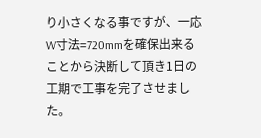り小さくなる事ですが、一応W寸法=720mmを確保出来ることから決断して頂き1日の工期で工事を完了させました。